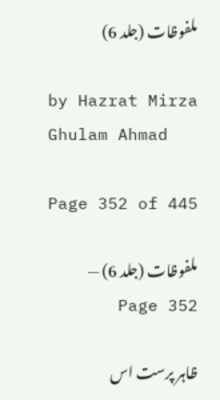ملفوظات (جلد 6)

by Hazrat Mirza Ghulam Ahmad

Page 352 of 445

ملفوظات (جلد 6) — Page 352

ظاہر پرست اس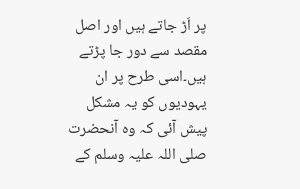پر اَڑ جاتے ہیں اور اصل مقصد سے دور جا پڑتے ہیں۔اسی طرح پر ان یہودیوں کو یہ مشکل پیش آئی کہ وہ آنحضرت صلی اللہ علیہ وسلم کے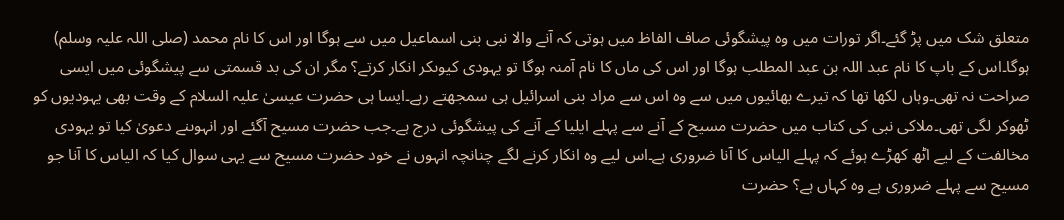متعلق شک میں پڑ گئے۔اگر تورات میں وہ پیشگوئی صاف الفاظ میں ہوتی کہ آنے والا نبی بنی اسماعیل میں سے ہوگا اور اس کا نام محمد (صلی اللہ علیہ وسلم) ہوگا۔اس کے باپ کا نام عبد اللہ بن عبد المطلب ہوگا اور اس کی ماں کا نام آمنہ ہوگا تو یہودی کیوںکر انکار کرتے؟ مگر ان کی بد قسمتی سے پیشگوئی میں ایسی صراحت نہ تھی۔وہاں لکھا تھا کہ تیرے بھائیوں میں سے وہ اس سے مراد بنی اسرائیل ہی سمجھتے رہے۔ایسا ہی حضرت عیسیٰ علیہ السلام کے وقت بھی یہودیوں کو ٹھوکر لگی تھی۔ملاکی نبی کی کتاب میں حضرت مسیح کے آنے سے پہلے ایلیا کے آنے کی پیشگوئی درج ہے۔جب حضرت مسیح آگئے اور انہوںنے دعویٰ کیا تو یہودی مخالفت کے لیے اٹھ کھڑے ہوئے کہ پہلے الیاس کا آنا ضروری ہے۔اس لیے وہ انکار کرنے لگے چنانچہ انہوں نے خود حضرت مسیح سے یہی سوال کیا کہ الیاس کا آنا جو مسیح سے پہلے ضروری ہے وہ کہاں ہے؟ حضرت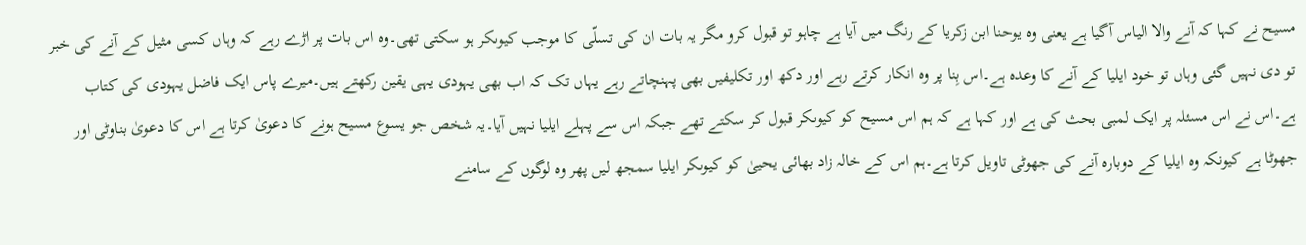مسیح نے کہا کہ آنے والا الیاس آگیا ہے یعنی وہ یوحنا ابن زکریا کے رنگ میں آیا ہے چاہو تو قبول کرو مگر یہ بات ان کی تسلّی کا موجب کیوںکر ہو سکتی تھی۔وہ اس بات پر اڑے رہے کہ وہاں کسی مثیل کے آنے کی خبر تو دی نہیں گئی وہاں تو خود ایلیا کے آنے کا وعدہ ہے۔اس بِنا پر وہ انکار کرتے رہے اور دکھ اور تکلیفیں بھی پہنچاتے رہے یہاں تک کہ اب بھی یہودی یہی یقین رکھتے ہیں۔میرے پاس ایک فاضل یہودی کی کتاب ہے۔اس نے اس مسئلہ پر ایک لمبی بحث کی ہے اور کہا ہے کہ ہم اس مسیح کو کیوںکر قبول کر سکتے تھے جبکہ اس سے پہلے ایلیا نہیں آیا۔یہ شخص جو یسوع مسیح ہونے کا دعویٰ کرتا ہے اس کا دعویٰ بناوٹی اور جھوٹا ہے کیونکہ وہ ایلیا کے دوبارہ آنے کی جھوٹی تاویل کرتا ہے۔ہم اس کے خالہ زاد بھائی یحییٰ کو کیوںکر ایلیا سمجھ لیں پھر وہ لوگوں کے سامنے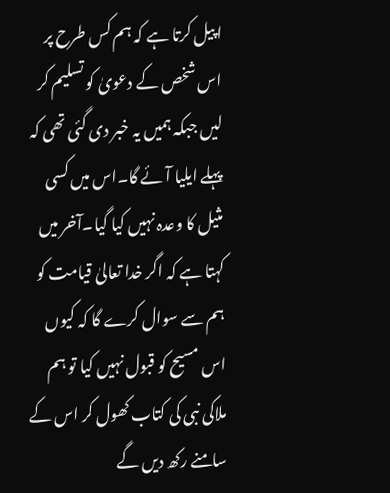اپیل کرتا ہے کہ ہم کس طرح پر اس شخص کے دعویٰ کو تسلیم کر لیں جبکہ ہمیں یہ خبر دی گئی تھی کہ پہلے ایلیا آئے گا۔اس میں کسی مثیل کا وعدہ نہیں کیا گیا۔آخر میں کہتا ہے کہ اگر خدا تعالیٰ قیامت کو ہم سے سوال کرے گا کہ کیوں اس مسیح کو قبول نہیں کیا تو ہم ملاکی نبی کی کتاب کھول کر اس کے سامنے رکھ دیں گے